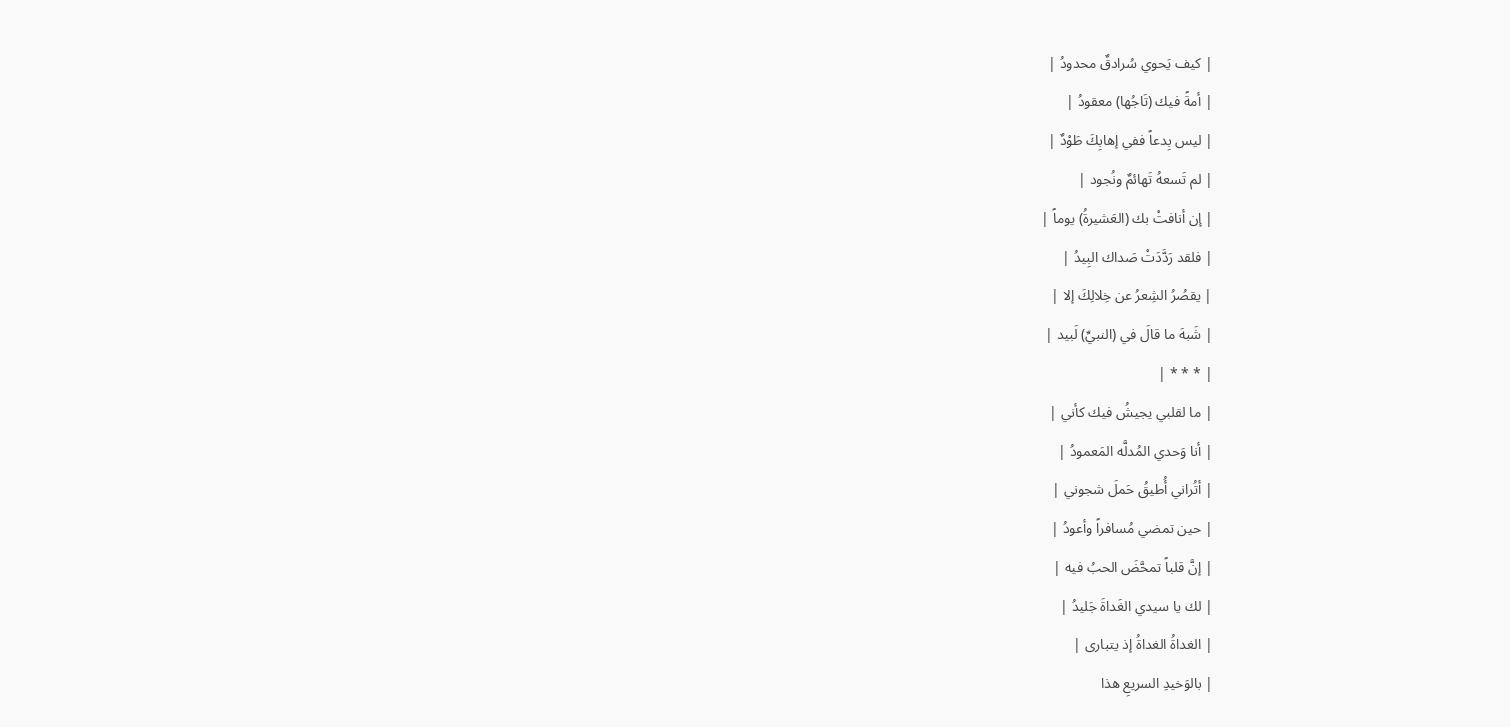| كيف يَحوي سُرادقٌ محدودُ |
| أمةً فيك (تَاجُها) معقودُ |
| ليس بِدعاً ففي إهابِكَ طَوْدٌ |
| لم تَسعهُ تَهائمٌ ونُجود |
| إن أنافتْ بك (العَشيرةُ) يوماً |
| فلقد رَدَّدَتْ صَداك البِيدُ |
| يقصُرُ الشِعرُ عن خِلالِكَ إلا |
| شَبهَ ما قالَ في (النبيِّ) لَبيد |
| * * * |
| ما لقلبي يجيشُ فيك كأني |
| أنا وَحدي المُدلَّه المَعمودُ |
| أتُراني أُطيقُ حَملَ شجوني |
| حين تمضي مُسافراً وأعودُ |
| إنَّ قلباً تمحَّضَ الحبُ فيه |
| لك يا سيدي الغَداةَ جَليدُ |
| الغداةُ الغداةُ إذ يتبارى |
| بالوَخيدِ السريعِ هذا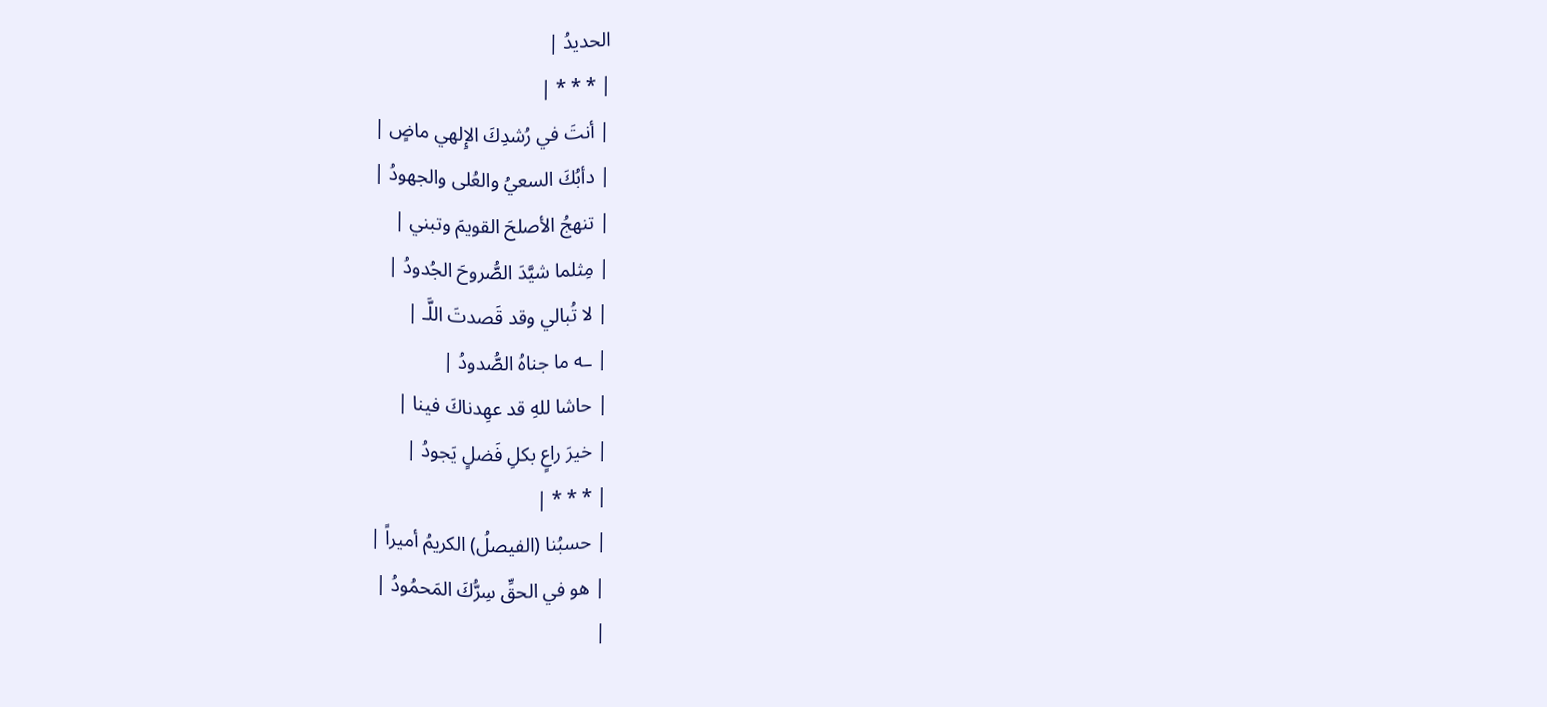الحديدُ |
| * * * |
| أنتَ في رُشدِكَ الإِلهي ماضٍ |
| دأبُكَ السعيُ والعُلى والجهودُ |
| تنهجُ الأصلحَ القويمَ وتبني |
| مِثلما شيَّدَ الصُّروحَ الجُدودُ |
| لا تُبالي وقد قَصدتَ اللَّـ |
| ـه ما جناهُ الصُّدودُ |
| حاشا للهِ قد عهِدناكَ فينا |
| خيرَ راعٍ بكلِ فَضلٍ يَجودُ |
| * * * |
| حسبُنا (الفيصلُ) الكريمُ أميراً |
| هو في الحقِّ سِرُّكَ المَحمُودُ |
|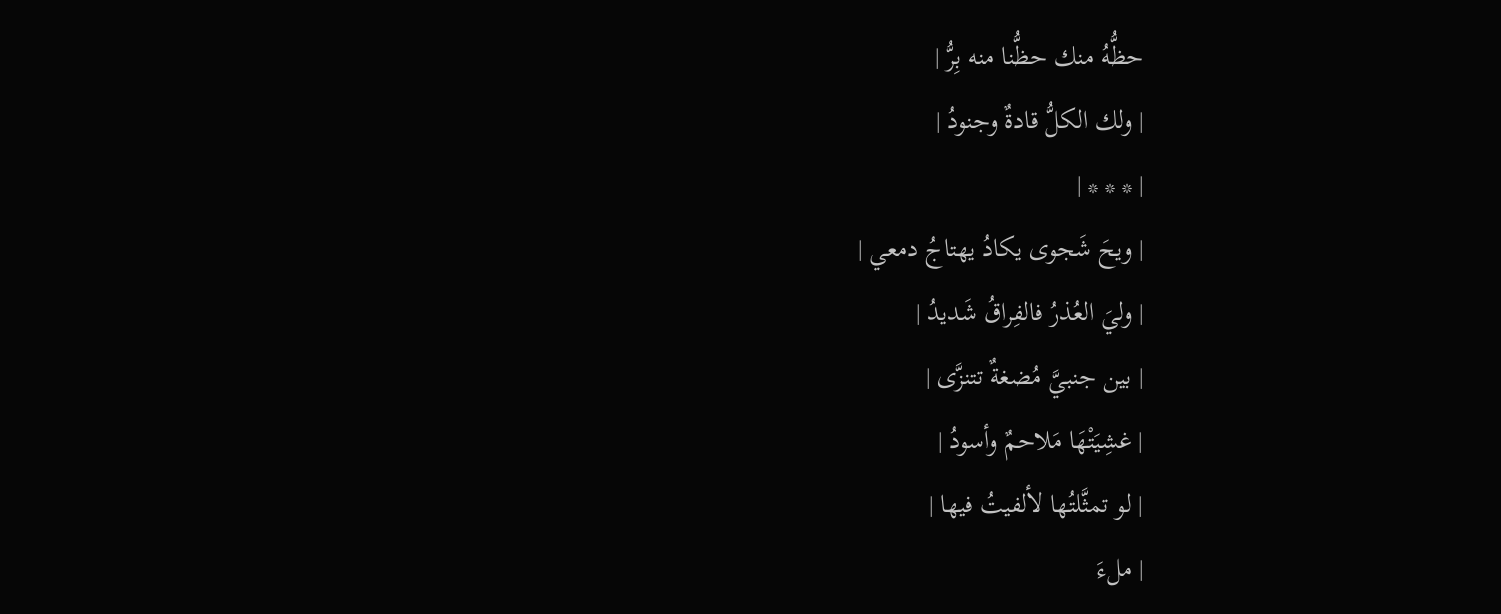حظُّهُ منك حظُّنا منه بِرُّ |
| ولك الكلُّ قادةٌ وجنودُ |
| * * * |
| ويحَ شَجوى يكادُ يهتاجُ دمعي |
| وليَ العُذرُ فالفِراقُ شَديدُ |
| بين جنبيَّ مُضغةٌ تتنزَّى |
| غشِيَتْهَا مَلاحمٌ وأسودُ |
| لو تمثَّلتُها لألفيتُ فيها |
| ملءَ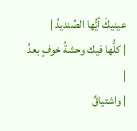عينيكَ أيُّها الصِّنديدُ |
| كلُّها فيك وحشةُ خوفٍ بعدُ |
| واشتياقٌ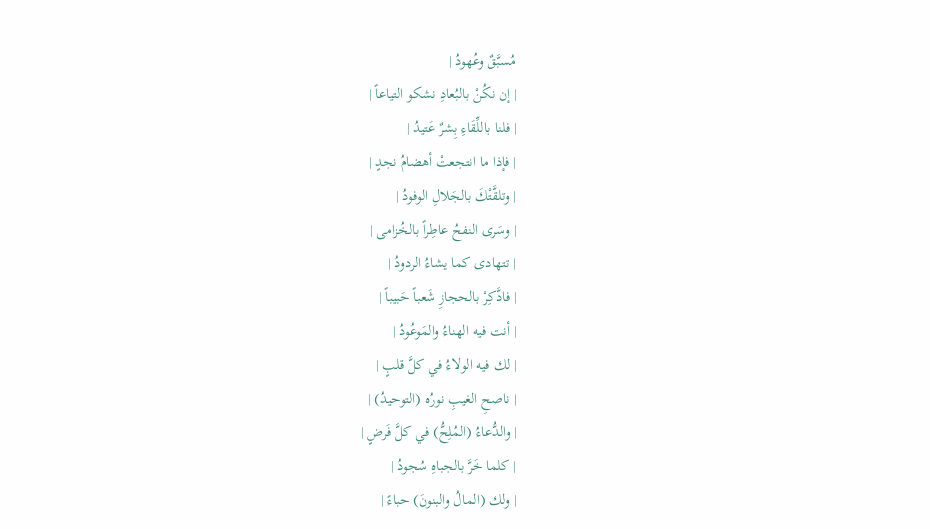مُسبَّقٌ وعُهودُ |
| إن نكُنْ بالبُعادِ نشكو التياعاً |
| فلنا باللِّقَاءِ بِشرٌ عَتيدُ |
| فإذا ما انتجعتْ أهضامُ نجدٍ |
| وتلقَّتْكَ بالجَلالِ الوفودُ |
| وسَرى النفحُ عاطِراً بالخُزامى |
| تتهادى كما يشاءُ الردودُ |
| فادَّكِرْ بالحجازِ شَعباً حَبيباً |
| أنت فيه الهناءُ والمَوعُودُ |
| لك فيه الولاءُ في كلَّ قلبٍ |
| ناصحِ الغيبِ نورُه (التوحيدُ) |
| والدُّعاءُ (المُلِحُّ) في كلَّ فَرضٍ |
| كلما خَرَّ بالجباهِ سُجودُ |
| ولك (المالُ والبنونَ) حباءً |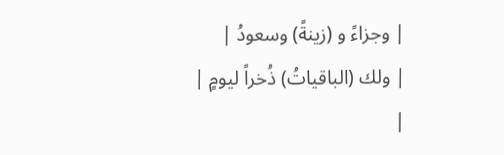| وجزاءً و (زينةً) وسعودُ |
| ولك (الباقياتُ) ذُخراً ليومٍ |
|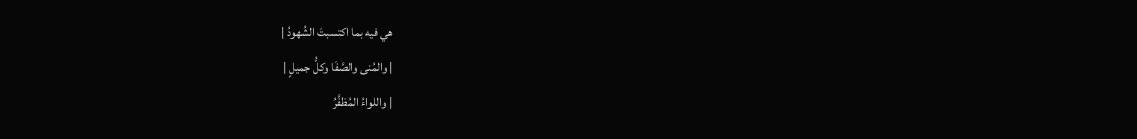هي فيه بما اكتسبتَ الشُهودُ |
| والمُنى والصَّفَا وكلُّ جميلٍ |
| واللواءُ المُظفَّرُ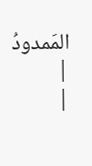المَمدودُ |
|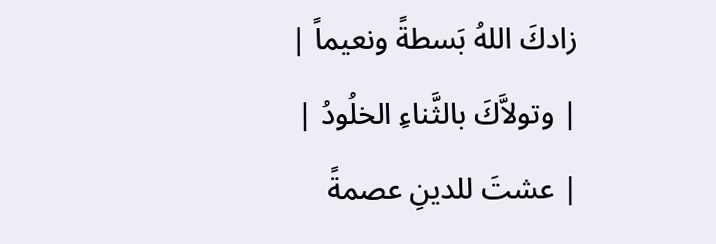زادكَ اللهُ بَسطةً ونعيماً |
| وتولاَّكَ بالثَّناءِ الخلُودُ |
| عشتَ للدينِ عصمةً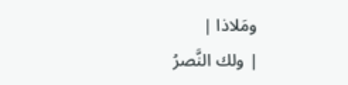ومَلاذا |
| ولك النَّصرُ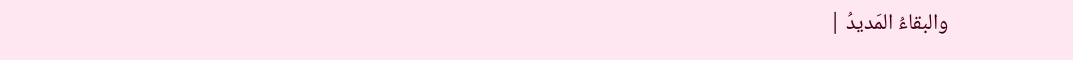والبقاءُ المَديدُ |